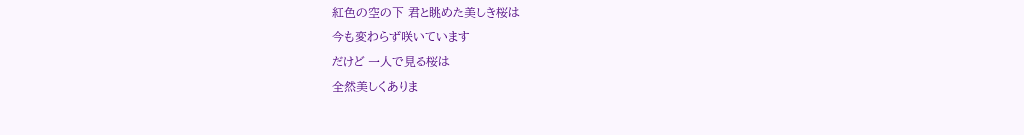紅色の空の下 君と眺めた美しき桜は
今も変わらず咲いています
だけど 一人で見る桜は
全然美しくありま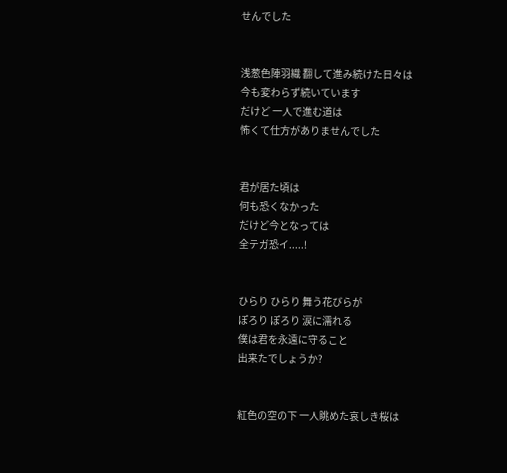せんでした


浅葱色陣羽織 翻して進み続けた日々は
今も変わらず続いています
だけど 一人で進む道は
怖くて仕方がありませんでした


君が居た頃は
何も恐くなかった
だけど今となっては
全テガ恐イ.....!


ひらり ひらり 舞う花びらが
ぽろり ぽろり 涙に濡れる
僕は君を永遠に守ること
出来たでしょうか?


紅色の空の下 一人眺めた哀しき桜は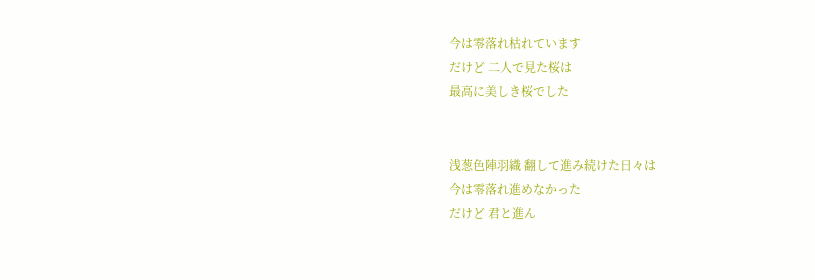今は零落れ枯れています
だけど 二人で見た桜は
最高に美しき桜でした


浅葱色陣羽織 翻して進み続けた日々は
今は零落れ進めなかった
だけど 君と進ん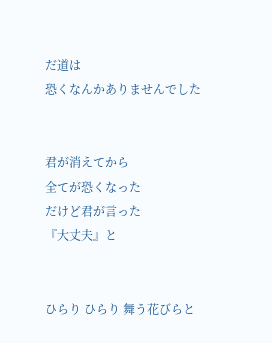だ道は
恐くなんかありませんでした


君が消えてから
全てが恐くなった
だけど君が言った
『大丈夫』と


ひらり ひらり 舞う花びらと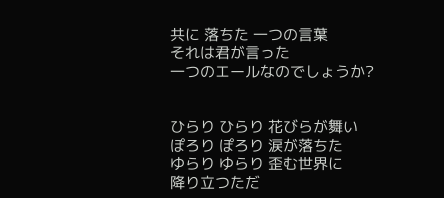共に 落ちた 一つの言葉
それは君が言った
一つのエールなのでしょうか?


ひらり ひらり 花びらが舞い
ぽろり ぽろり 涙が落ちた
ゆらり ゆらり 歪む世界に
降り立つただ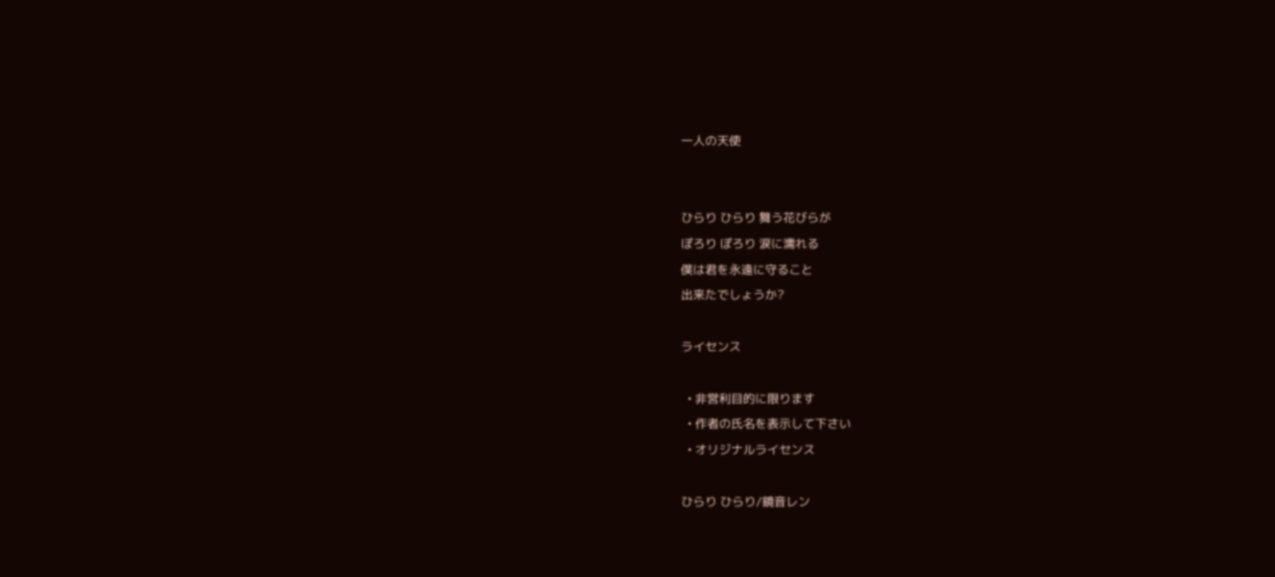一人の天使


ひらり ひらり 舞う花びらが
ぽろり ぽろり 涙に濡れる
僕は君を永遠に守ること
出来たでしょうか?

ライセンス

  • 非営利目的に限ります
  • 作者の氏名を表示して下さい
  • オリジナルライセンス

ひらり ひらり/鏡音レン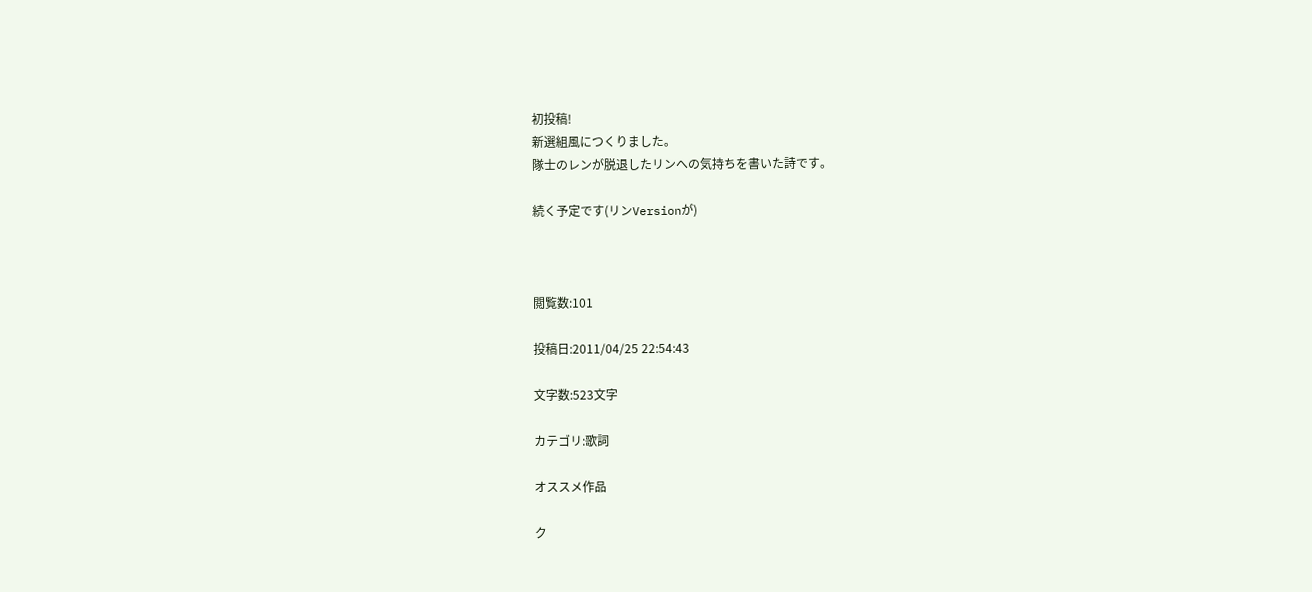初投稿!
新選組風につくりました。
隊士のレンが脱退したリンへの気持ちを書いた詩です。

続く予定です(リンVersionが)



閲覧数:101

投稿日:2011/04/25 22:54:43

文字数:523文字

カテゴリ:歌詞

オススメ作品

ク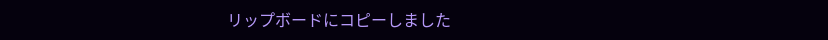リップボードにコピーしました